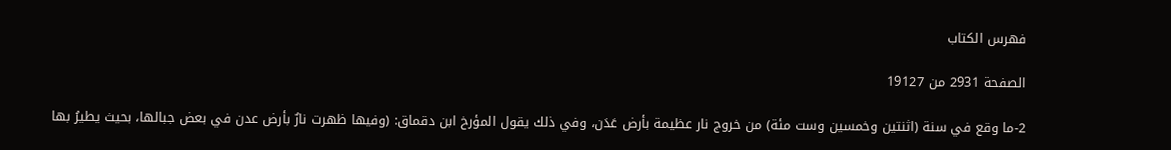فهرس الكتاب

الصفحة 2931 من 19127

2-ما وقع في سنة (اثنتين وخمسين وست مئة) من خروج نار عظيمة بأرض عَدَن، وفي ذلك يقول المؤرخ ابن دقماق: (وفيها ظهرت نارٌ بأرض عدن في بعض جبالها، بحيث يطيرُ بها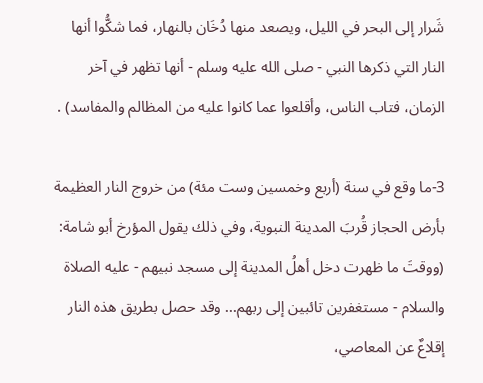شَرار إلى البحر في الليل، ويصعد منها دُخَان بالنهار، فما شكُّوا أنها النار التي ذكرها النبي - صلى الله عليه وسلم - أنها تظهر في آخر الزمان، فتاب الناس، وأقلعوا عما كانوا عليه من المظالم والمفاسد) .

3-ما وقع في سنة (أربع وخمسين وست مئة) من خروج النار العظيمة بأرض الحجاز قُربَ المدينة النبوية، وفي ذلك يقول المؤرخ أبو شامة: (ووقتَ ما ظهرت دخل أهلُ المدينة إلى مسجد نبيهم - عليه الصلاة والسلام - مستغفرين تائبين إلى ربهم... وقد حصل بطريق هذه النار إقلاعٌ عن المعاصي،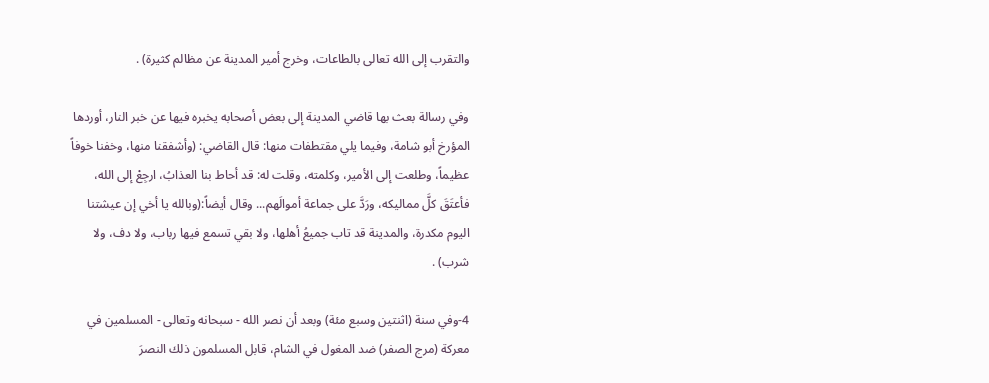والتقرب إلى الله تعالى بالطاعات، وخرج أمير المدينة عن مظالم كثيرة) .

وفي رسالة بعث بها قاضي المدينة إلى بعض أصحابه يخبره فيها عن خبر النار، أوردها المؤرخ أبو شامة، وفيما يلي مقتطفات منها: قال القاضي: (وأشفقنا منها، وخفنا خوفاً عظيماً، وطلعت إلى الأمير، وكلمته، وقلت له: قد أحاط بنا العذابُ، ارجِعْ إلى الله، فأعتَقَ كلَّ مماليكه، ورَدَّ على جماعة أموالَهم... وقال أيضاً:(وبالله يا أخي إن عيشتنا اليوم مكدرة، والمدينة قد تاب جميعُ أهلها، ولا بقي تسمع فيها رباب، ولا دف، ولا شرب) .

4-وفي سنة (اثنتين وسبع مئة) وبعد أن نصر الله - سبحانه وتعالى - المسلمين في معركة (مرج الصفر) ضد المغول في الشام، قابل المسلمون ذلك النصرَ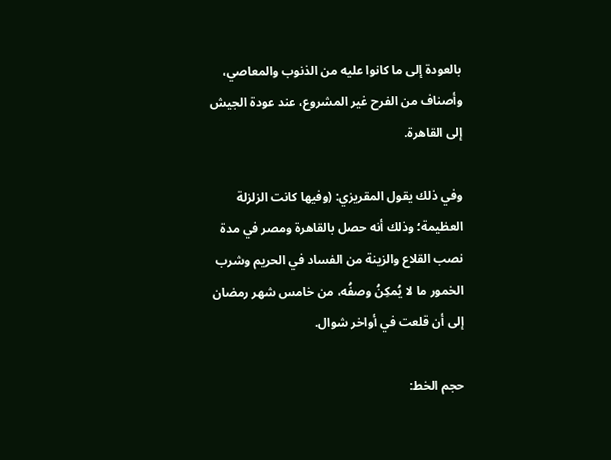بالعودة إلى ما كانوا عليه من الذنوب والمعاصي، وأصناف من الفرح غير المشروع، عند عودة الجيش إلى القاهرة.

وفي ذلك يقول المقريزي: (وفيها كانت الزلزلة العظيمة؛ وذلك أنه حصل بالقاهرة ومصر في مدة نصب القلاع والزينة من الفساد في الحريم وشرب الخمور ما لا يُمكِنُ وصفُه، من خامس شهر رمضان إلى أن قلعت في أواخر شوال.

حجم الخط: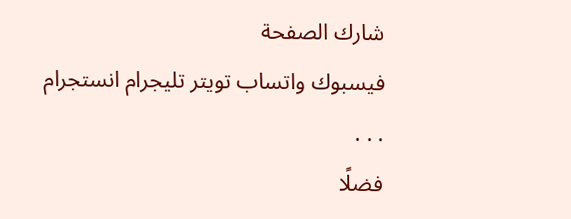شارك الصفحة
فيسبوك واتساب تويتر تليجرام انستجرام
. . .
فضلًا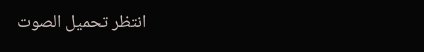انتظر تحميل الصوت